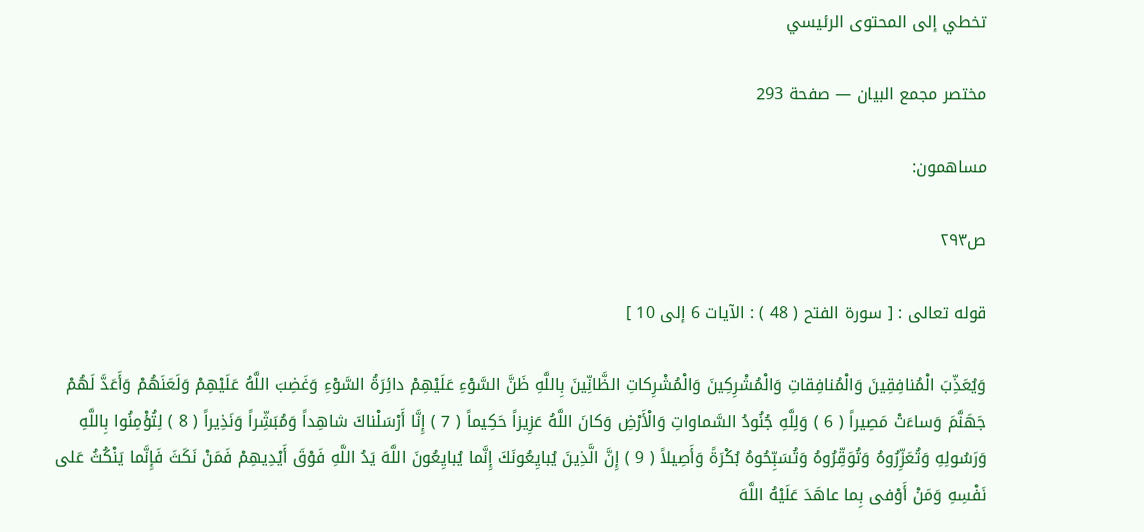تخطي إلى المحتوى الرئيسي

مختصر مجمع البيان — صفحة 293

مساهمون:

ص٢٩٣

قوله تعالى : [ سورة الفتح ( 48 ) : الآيات 6 إلى 10 ]

وَيُعَذِّبَ الْمُنافِقِينَ وَالْمُنافِقاتِ وَالْمُشْرِكِينَ وَالْمُشْرِكاتِ الظَّانِّينَ بِاللَّهِ ظَنَّ السَّوْءِ عَلَيْهِمْ دائِرَةُ السَّوْءِ وَغَضِبَ اللَّهُ عَلَيْهِمْ وَلَعَنَهُمْ وَأَعَدَّ لَهُمْ جَهَنَّمَ وَساءَتْ مَصِيراً ( 6 ) وَلِلَّهِ جُنُودُ السَّماواتِ وَالْأَرْضِ وَكانَ اللَّهُ عَزِيزاً حَكِيماً ( 7 ) إِنَّا أَرْسَلْناكَ شاهِداً وَمُبَشِّراً وَنَذِيراً ( 8 ) لِتُؤْمِنُوا بِاللَّهِ وَرَسُولِهِ وَتُعَزِّرُوهُ وَتُوَقِّرُوهُ وَتُسَبِّحُوهُ بُكْرَةً وَأَصِيلاً ( 9 ) إِنَّ الَّذِينَ يُبايِعُونَكَ إِنَّما يُبايِعُونَ اللَّهَ يَدُ اللَّهِ فَوْقَ أَيْدِيهِمْ فَمَنْ نَكَثَ فَإِنَّما يَنْكُثُ عَلى نَفْسِهِ وَمَنْ أَوْفى بِما عاهَدَ عَلَيْهُ اللَّهَ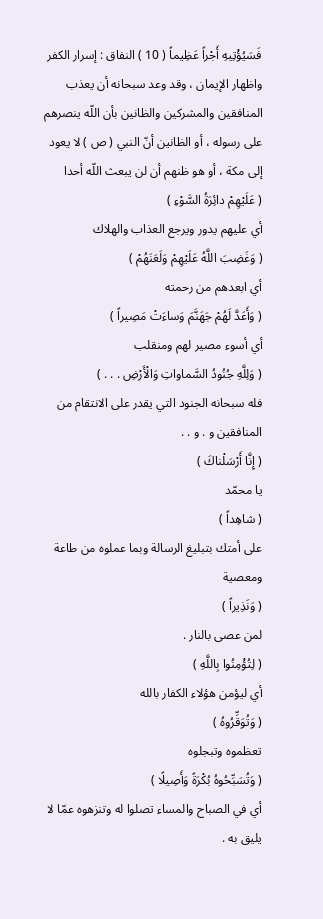فَسَيُؤْتِيهِ أَجْراً عَظِيماً ( 10 ) النفاق : إسرار الكفر واظهار الإيمان ، وقد وعد سبحانه أن يعذب المنافقين والمشركين والظانين بأن اللّه ينصرهم على رسوله ، أو الظانين أنّ النبي ( ص ) لا يعود إلى مكة ، أو هو ظنهم أن لن يبعث اللّه أحدا
( عَلَيْهِمْ دائِرَةُ السَّوْءِ )
أي عليهم يدور ويرجع العذاب والهلاك
( وَغَضِبَ اللَّهُ عَلَيْهِمْ وَلَعَنَهُمْ )
أي ابعدهم من رحمته
( وَأَعَدَّ لَهُمْ جَهَنَّمَ وَساءَتْ مَصِيراً )
أي أسوء مصير لهم ومنقلب
( وَلِلَّهِ جُنُودُ السَّماواتِ وَالْأَرْضِ . . . )
فله سبحانه الجنود التي يقدر على الانتقام من المنافقين و . و . .
( إِنَّا أَرْسَلْناكَ )
يا محمّد
( شاهِداً )
على أمتك بتبليغ الرسالة وبما عملوه من طاعة ومعصية
( وَنَذِيراً )
لمن عصى بالنار .
( لِتُؤْمِنُوا بِاللَّهِ )
أي ليؤمن هؤلاء الكفار بالله
( وَتُوَقِّرُوهُ )
تعظموه وتبجلوه
( وَتُسَبِّحُوهُ بُكْرَةً وَأَصِيلًا )
أي في الصباح والمساء تصلوا له وتنزهوه عمّا لا يليق به .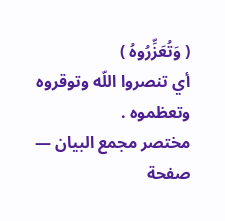( وَتُعَزِّرُوهُ )
أي تنصروا اللّه وتوقروه وتعظموه .
مختصر مجمع البيان — صفحة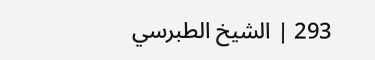293 | الشيخ الطبرسي